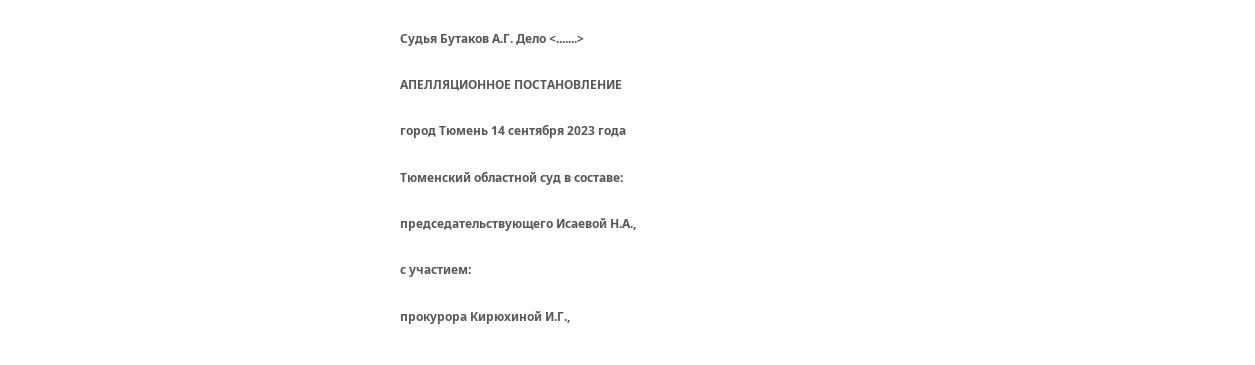Судья Бутаков А.Г. Дело <.......>

АПЕЛЛЯЦИОННОЕ ПОСТАНОВЛЕНИЕ

город Тюмень 14 сентября 2023 года

Тюменский областной суд в составе:

председательствующего Исаевой Н.А.,

с участием:

прокурора Кирюхиной И.Г.,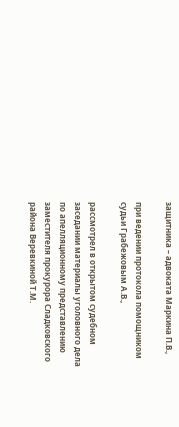защитника – адвоката Маркина П.В.,

при ведении протокола помощником судьи Грабежовым А.В.,

рассмотрел в открытом судебном заседании материалы уголовного дела по апелляционному представлению заместителя прокурора Сладковского района Веревкиной Т.М.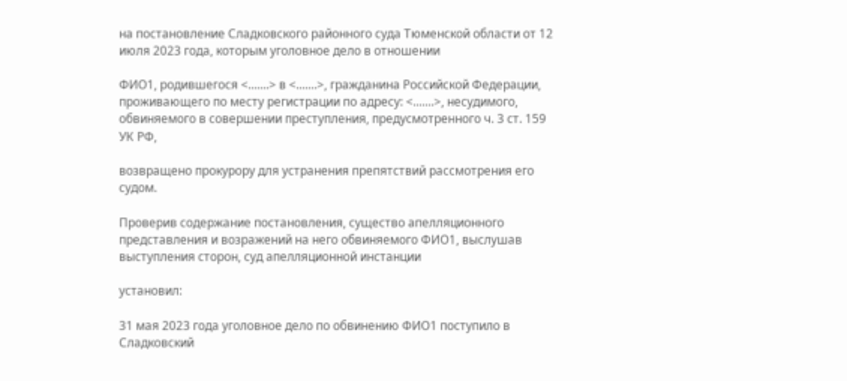на постановление Сладковского районного суда Тюменской области от 12 июля 2023 года, которым уголовное дело в отношении

ФИО1, родившегося <.......> в <.......>, гражданина Российской Федерации, проживающего по месту регистрации по адресу: <.......>, несудимого, обвиняемого в совершении преступления, предусмотренного ч. 3 ст. 159 УК РФ,

возвращено прокурору для устранения препятствий рассмотрения его судом.

Проверив содержание постановления, существо апелляционного представления и возражений на него обвиняемого ФИО1, выслушав выступления сторон, суд апелляционной инстанции

установил:

31 мая 2023 года уголовное дело по обвинению ФИО1 поступило в Сладковский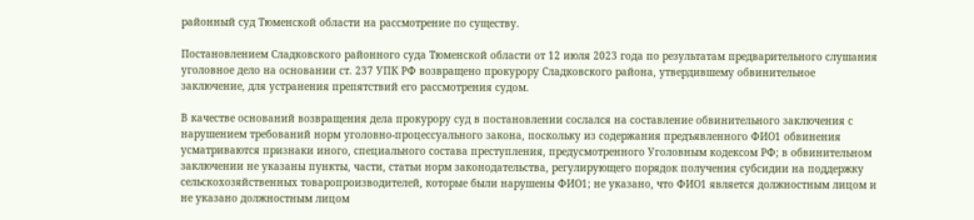районный суд Тюменской области на рассмотрение по существу.

Постановлением Сладковского районного суда Тюменской области от 12 июля 2023 года по результатам предварительного слушания уголовное дело на основании ст. 237 УПК РФ возвращено прокурору Сладковского района, утвердившему обвинительное заключение, для устранения препятствий его рассмотрения судом.

В качестве оснований возвращения дела прокурору суд в постановлении сослался на составление обвинительного заключения с нарушением требований норм уголовно-процессуального закона, поскольку из содержания предъявленного ФИО1 обвинения усматриваются признаки иного, специального состава преступления, предусмотренного Уголовным кодексом РФ; в обвинительном заключении не указаны пункты, части, статьи норм законодательства, регулирующего порядок получения субсидии на поддержку сельскохозяйственных товаропроизводителей, которые были нарушены ФИО1; не указано, что ФИО1 является должностным лицом и не указано должностным лицом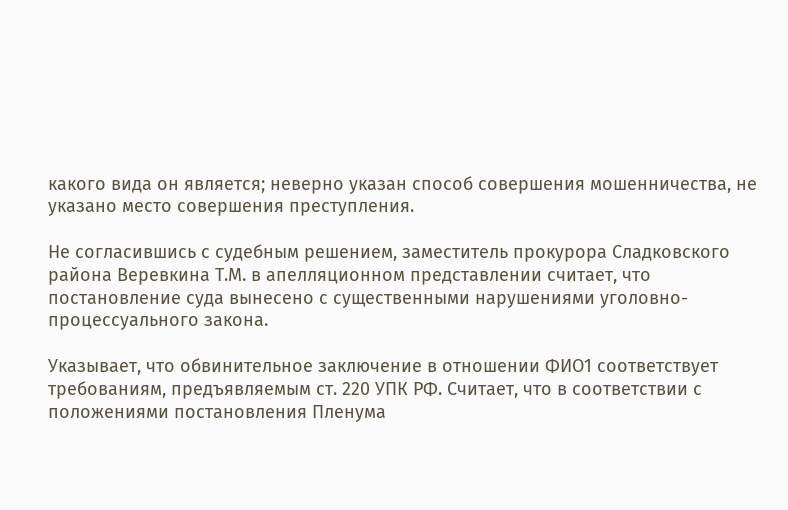какого вида он является; неверно указан способ совершения мошенничества, не указано место совершения преступления.

Не согласившись с судебным решением, заместитель прокурора Сладковского района Веревкина Т.М. в апелляционном представлении считает, что постановление суда вынесено с существенными нарушениями уголовно-процессуального закона.

Указывает, что обвинительное заключение в отношении ФИО1 соответствует требованиям, предъявляемым ст. 220 УПК РФ. Считает, что в соответствии с положениями постановления Пленума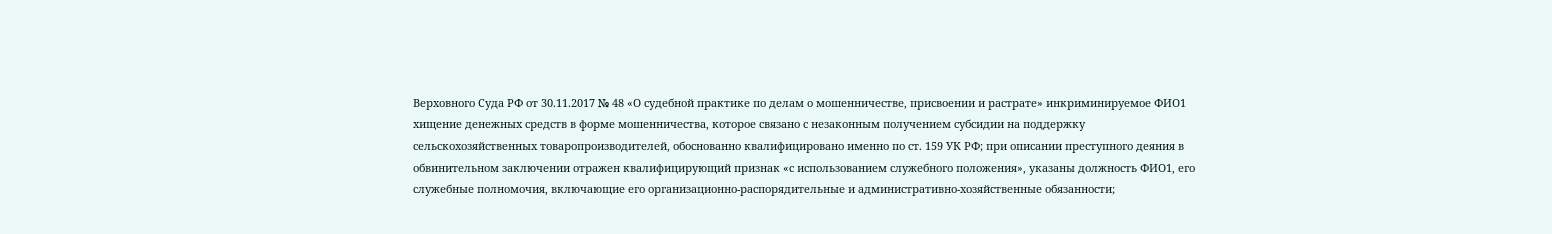Верховного Суда РФ от 30.11.2017 № 48 «О судебной практике по делам о мошенничестве, присвоении и растрате» инкриминируемое ФИО1 хищение денежных средств в форме мошенничества, которое связано с незаконным получением субсидии на поддержку сельскохозяйственных товаропроизводителей, обоснованно квалифицировано именно по ст. 159 УК РФ; при описании преступного деяния в обвинительном заключении отражен квалифицирующий признак «с использованием служебного положения», указаны должность ФИО1, его служебные полномочия, включающие его организационно-распорядительные и административно-хозяйственные обязанности;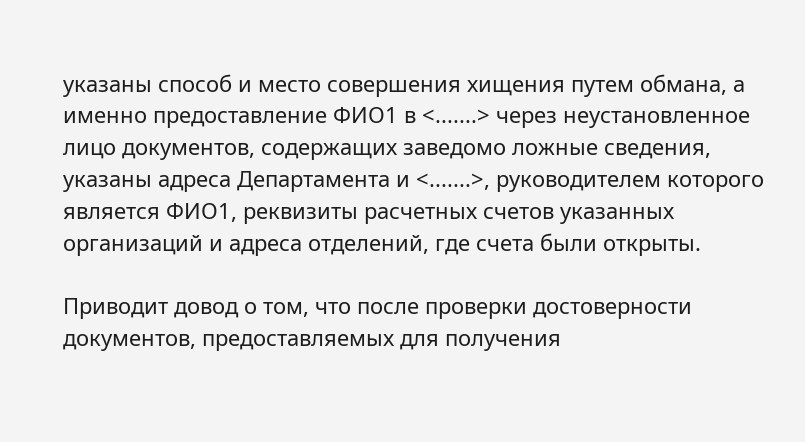указаны способ и место совершения хищения путем обмана, а именно предоставление ФИО1 в <.......> через неустановленное лицо документов, содержащих заведомо ложные сведения, указаны адреса Департамента и <.......>, руководителем которого является ФИО1, реквизиты расчетных счетов указанных организаций и адреса отделений, где счета были открыты.

Приводит довод о том, что после проверки достоверности документов, предоставляемых для получения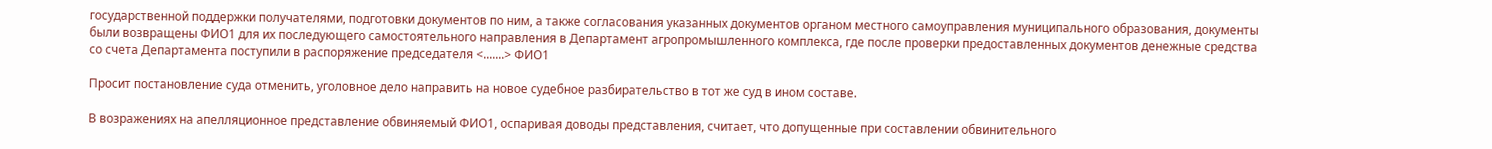государственной поддержки получателями, подготовки документов по ним, а также согласования указанных документов органом местного самоуправления муниципального образования, документы были возвращены ФИО1 для их последующего самостоятельного направления в Департамент агропромышленного комплекса, где после проверки предоставленных документов денежные средства со счета Департамента поступили в распоряжение председателя <.......> ФИО1

Просит постановление суда отменить, уголовное дело направить на новое судебное разбирательство в тот же суд в ином составе.

В возражениях на апелляционное представление обвиняемый ФИО1, оспаривая доводы представления, считает, что допущенные при составлении обвинительного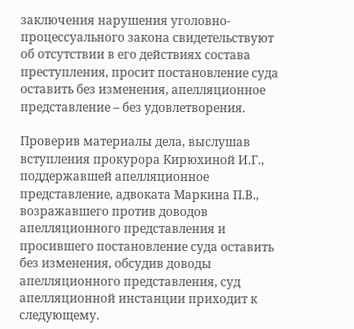заключения нарушения уголовно-процессуального закона свидетельствуют об отсутствии в его действиях состава преступления, просит постановление суда оставить без изменения, апелляционное представление – без удовлетворения.

Проверив материалы дела, выслушав вступления прокурора Кирюхиной И.Г., поддержавшей апелляционное представление, адвоката Маркина П.В., возражавшего против доводов апелляционного представления и просившего постановление суда оставить без изменения, обсудив доводы апелляционного представления, суд апелляционной инстанции приходит к следующему.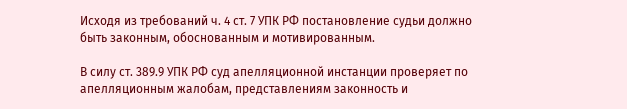Исходя из требований ч. 4 ст. 7 УПК РФ постановление судьи должно быть законным, обоснованным и мотивированным.

В силу ст. 389.9 УПК РФ суд апелляционной инстанции проверяет по апелляционным жалобам, представлениям законность и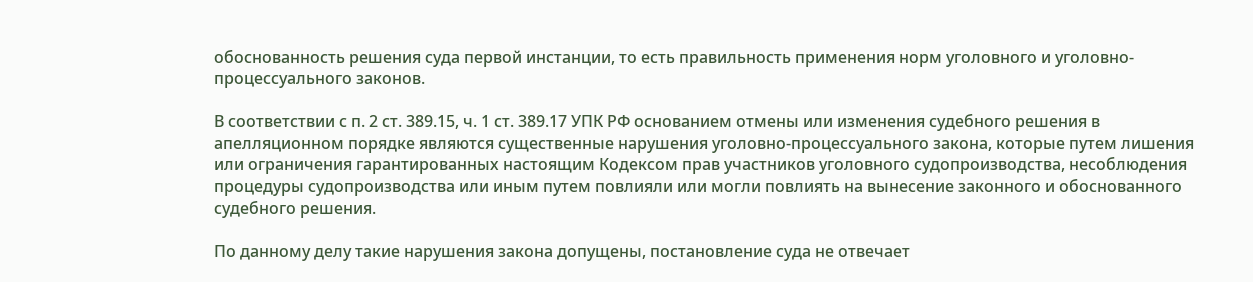обоснованность решения суда первой инстанции, то есть правильность применения норм уголовного и уголовно-процессуального законов.

В соответствии с п. 2 ст. 389.15, ч. 1 ст. 389.17 УПК РФ основанием отмены или изменения судебного решения в апелляционном порядке являются существенные нарушения уголовно-процессуального закона, которые путем лишения или ограничения гарантированных настоящим Кодексом прав участников уголовного судопроизводства, несоблюдения процедуры судопроизводства или иным путем повлияли или могли повлиять на вынесение законного и обоснованного судебного решения.

По данному делу такие нарушения закона допущены, постановление суда не отвечает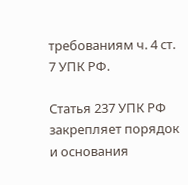требованиям ч. 4 ст. 7 УПК РФ.

Статья 237 УПК РФ закрепляет порядок и основания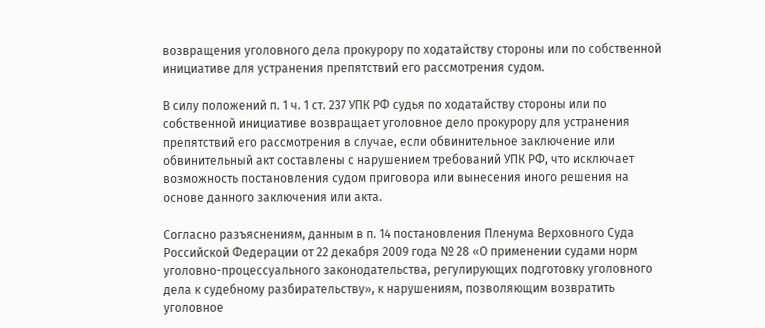возвращения уголовного дела прокурору по ходатайству стороны или по собственной инициативе для устранения препятствий его рассмотрения судом.

В силу положений п. 1 ч. 1 ст. 237 УПК РФ судья по ходатайству стороны или по собственной инициативе возвращает уголовное дело прокурору для устранения препятствий его рассмотрения в случае, если обвинительное заключение или обвинительный акт составлены с нарушением требований УПК РФ, что исключает возможность постановления судом приговора или вынесения иного решения на основе данного заключения или акта.

Согласно разъяснениям, данным в п. 14 постановления Пленума Верховного Суда Российской Федерации от 22 декабря 2009 года № 28 «О применении судами норм уголовно-процессуального законодательства, регулирующих подготовку уголовного дела к судебному разбирательству», к нарушениям, позволяющим возвратить уголовное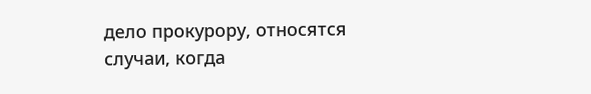дело прокурору, относятся случаи, когда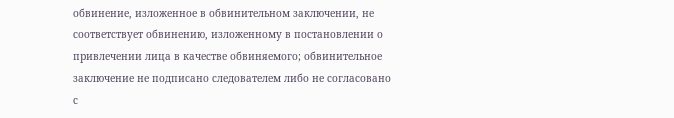обвинение, изложенное в обвинительном заключении, не соответствует обвинению, изложенному в постановлении о привлечении лица в качестве обвиняемого; обвинительное заключение не подписано следователем либо не согласовано с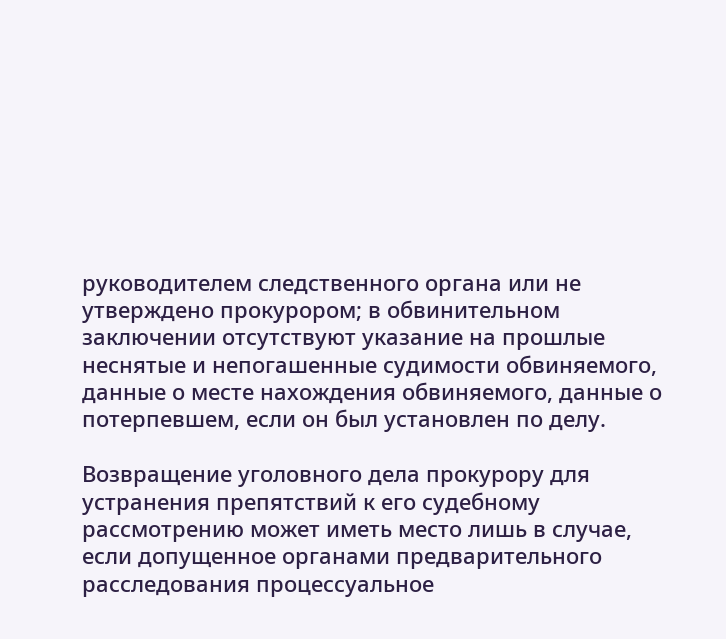руководителем следственного органа или не утверждено прокурором; в обвинительном заключении отсутствуют указание на прошлые неснятые и непогашенные судимости обвиняемого, данные о месте нахождения обвиняемого, данные о потерпевшем, если он был установлен по делу.

Возвращение уголовного дела прокурору для устранения препятствий к его судебному рассмотрению может иметь место лишь в случае, если допущенное органами предварительного расследования процессуальное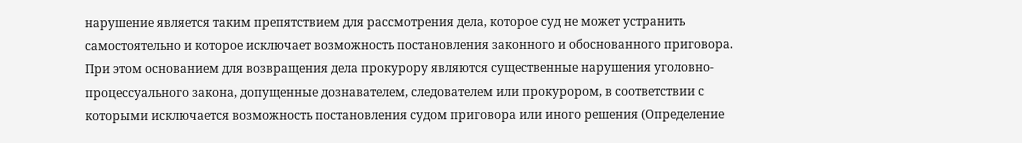нарушение является таким препятствием для рассмотрения дела, которое суд не может устранить самостоятельно и которое исключает возможность постановления законного и обоснованного приговора. При этом основанием для возвращения дела прокурору являются существенные нарушения уголовно-процессуального закона, допущенные дознавателем, следователем или прокурором, в соответствии с которыми исключается возможность постановления судом приговора или иного решения (Определение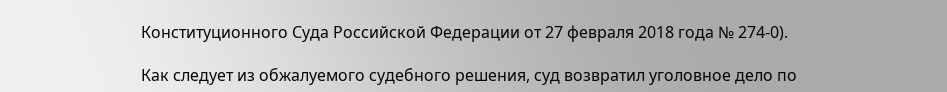Конституционного Суда Российской Федерации от 27 февраля 2018 года № 274-0).

Как следует из обжалуемого судебного решения, суд возвратил уголовное дело по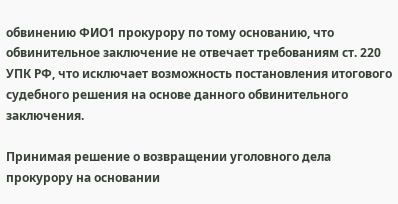обвинению ФИО1 прокурору по тому основанию, что обвинительное заключение не отвечает требованиям ст. 220 УПК РФ, что исключает возможность постановления итогового судебного решения на основе данного обвинительного заключения.

Принимая решение о возвращении уголовного дела прокурору на основании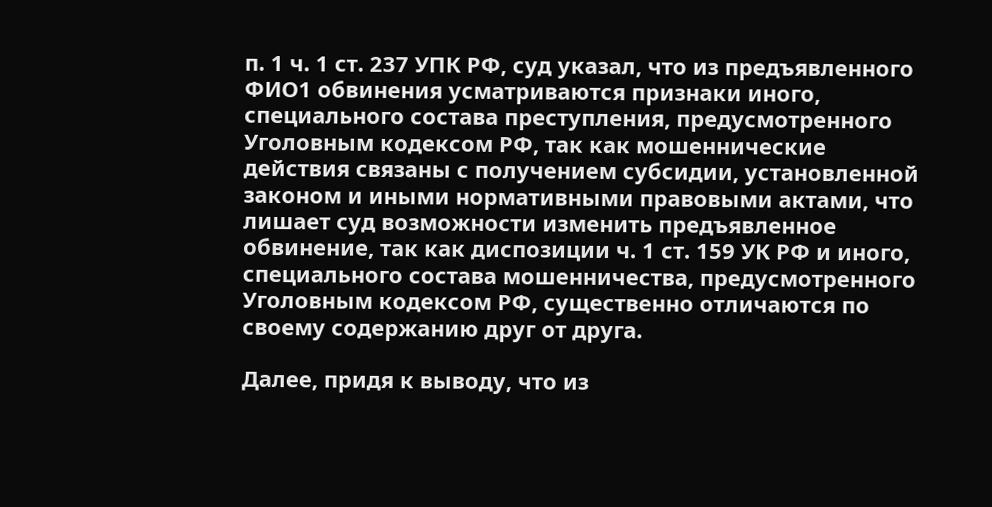п. 1 ч. 1 ст. 237 УПК РФ, суд указал, что из предъявленного ФИО1 обвинения усматриваются признаки иного, специального состава преступления, предусмотренного Уголовным кодексом РФ, так как мошеннические действия связаны с получением субсидии, установленной законом и иными нормативными правовыми актами, что лишает суд возможности изменить предъявленное обвинение, так как диспозиции ч. 1 ст. 159 УК РФ и иного, специального состава мошенничества, предусмотренного Уголовным кодексом РФ, существенно отличаются по своему содержанию друг от друга.

Далее, придя к выводу, что из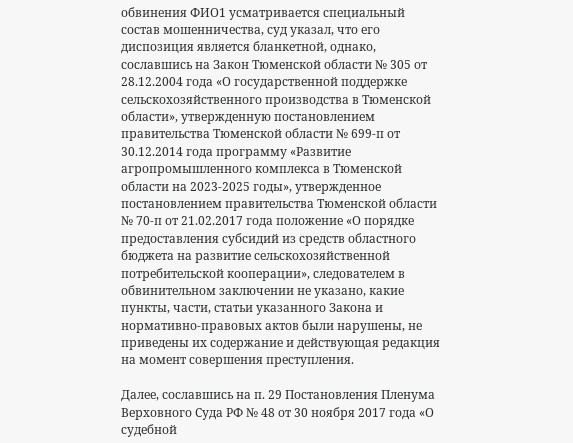обвинения ФИО1 усматривается специальный состав мошенничества, суд указал, что его диспозиция является бланкетной, однако, сославшись на Закон Тюменской области № 305 от 28.12.2004 года «О государственной поддержке сельскохозяйственного производства в Тюменской области», утвержденную постановлением правительства Тюменской области № 699-п от 30.12.2014 года программу «Развитие агропромышленного комплекса в Тюменской области на 2023-2025 годы», утвержденное постановлением правительства Тюменской области № 70-п от 21.02.2017 года положение «О порядке предоставления субсидий из средств областного бюджета на развитие сельскохозяйственной потребительской кооперации», следователем в обвинительном заключении не указано, какие пункты, части, статьи указанного Закона и нормативно-правовых актов были нарушены, не приведены их содержание и действующая редакция на момент совершения преступления.

Далее, сославшись на п. 29 Постановления Пленума Верховного Суда РФ № 48 от 30 ноября 2017 года «О судебной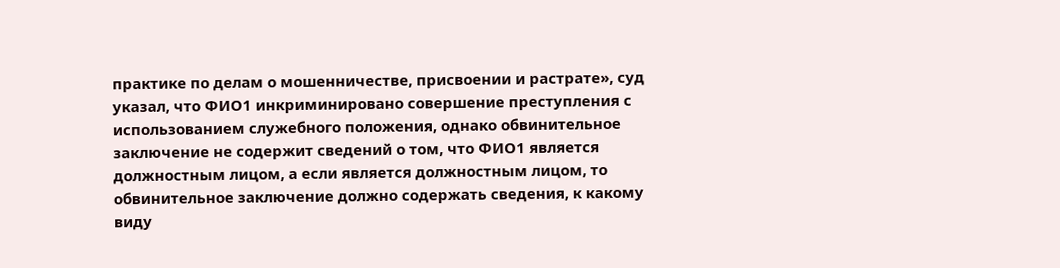практике по делам о мошенничестве, присвоении и растрате», суд указал, что ФИО1 инкриминировано совершение преступления с использованием служебного положения, однако обвинительное заключение не содержит сведений о том, что ФИО1 является должностным лицом, а если является должностным лицом, то обвинительное заключение должно содержать сведения, к какому виду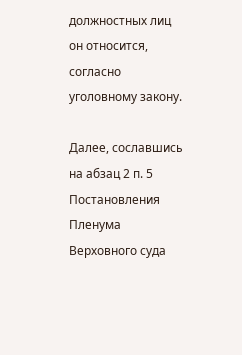должностных лиц он относится, согласно уголовному закону.

Далее, сославшись на абзац 2 п. 5 Постановления Пленума Верховного суда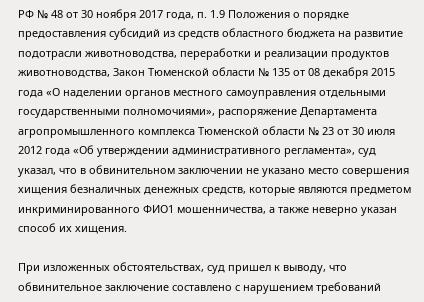РФ № 48 от 30 ноября 2017 года, п. 1.9 Положения о порядке предоставления субсидий из средств областного бюджета на развитие подотрасли животноводства, переработки и реализации продуктов животноводства, Закон Тюменской области № 135 от 08 декабря 2015 года «О наделении органов местного самоуправления отдельными государственными полномочиями», распоряжение Департамента агропромышленного комплекса Тюменской области № 23 от 30 июля 2012 года «Об утверждении административного регламента», суд указал, что в обвинительном заключении не указано место совершения хищения безналичных денежных средств, которые являются предметом инкриминированного ФИО1 мошенничества, а также неверно указан способ их хищения.

При изложенных обстоятельствах, суд пришел к выводу, что обвинительное заключение составлено с нарушением требований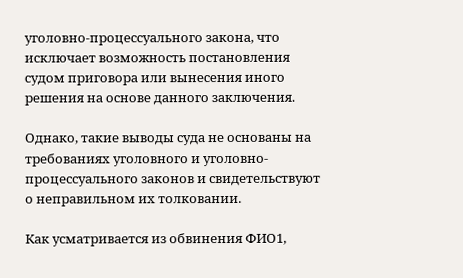уголовно-процессуального закона, что исключает возможность постановления судом приговора или вынесения иного решения на основе данного заключения.

Однако, такие выводы суда не основаны на требованиях уголовного и уголовно-процессуального законов и свидетельствуют о неправильном их толковании.

Как усматривается из обвинения ФИО1,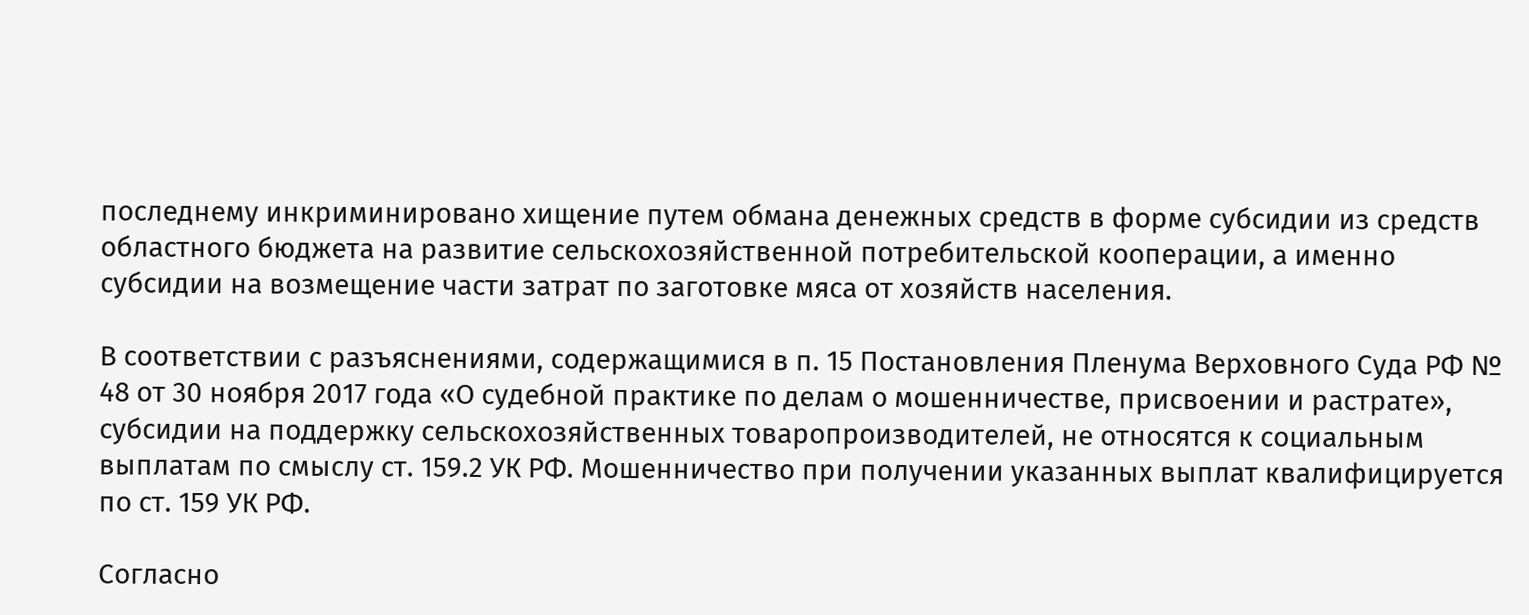последнему инкриминировано хищение путем обмана денежных средств в форме субсидии из средств областного бюджета на развитие сельскохозяйственной потребительской кооперации, а именно субсидии на возмещение части затрат по заготовке мяса от хозяйств населения.

В соответствии с разъяснениями, содержащимися в п. 15 Постановления Пленума Верховного Суда РФ № 48 от 30 ноября 2017 года «О судебной практике по делам о мошенничестве, присвоении и растрате», субсидии на поддержку сельскохозяйственных товаропроизводителей, не относятся к социальным выплатам по смыслу ст. 159.2 УК РФ. Мошенничество при получении указанных выплат квалифицируется по ст. 159 УК РФ.

Согласно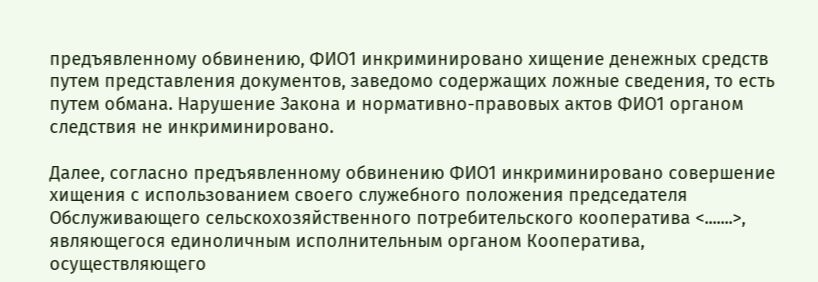предъявленному обвинению, ФИО1 инкриминировано хищение денежных средств путем представления документов, заведомо содержащих ложные сведения, то есть путем обмана. Нарушение Закона и нормативно-правовых актов ФИО1 органом следствия не инкриминировано.

Далее, согласно предъявленному обвинению ФИО1 инкриминировано совершение хищения с использованием своего служебного положения председателя Обслуживающего сельскохозяйственного потребительского кооператива <.......>, являющегося единоличным исполнительным органом Кооператива, осуществляющего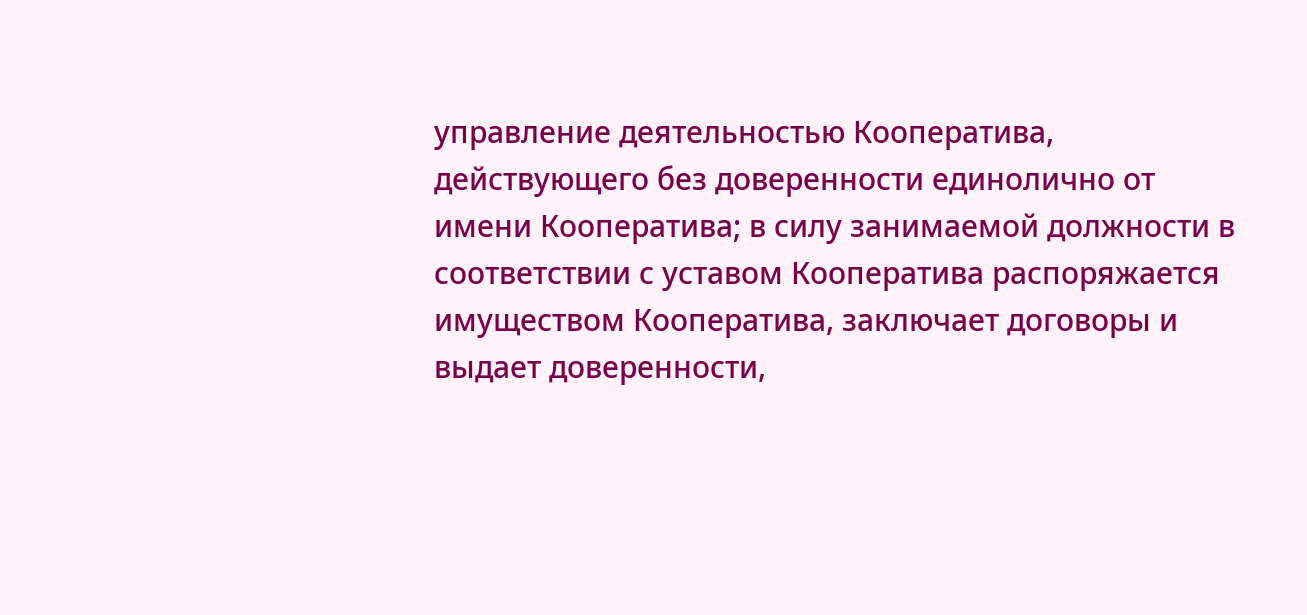управление деятельностью Кооператива, действующего без доверенности единолично от имени Кооператива; в силу занимаемой должности в соответствии с уставом Кооператива распоряжается имуществом Кооператива, заключает договоры и выдает доверенности,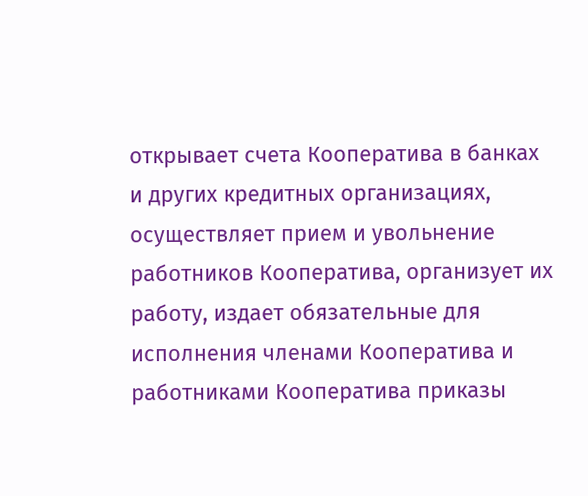открывает счета Кооператива в банках и других кредитных организациях, осуществляет прием и увольнение работников Кооператива, организует их работу, издает обязательные для исполнения членами Кооператива и работниками Кооператива приказы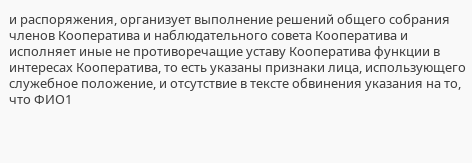и распоряжения, организует выполнение решений общего собрания членов Кооператива и наблюдательного совета Кооператива и исполняет иные не противоречащие уставу Кооператива функции в интересах Кооператива, то есть указаны признаки лица, использующего служебное положение, и отсутствие в тексте обвинения указания на то, что ФИО1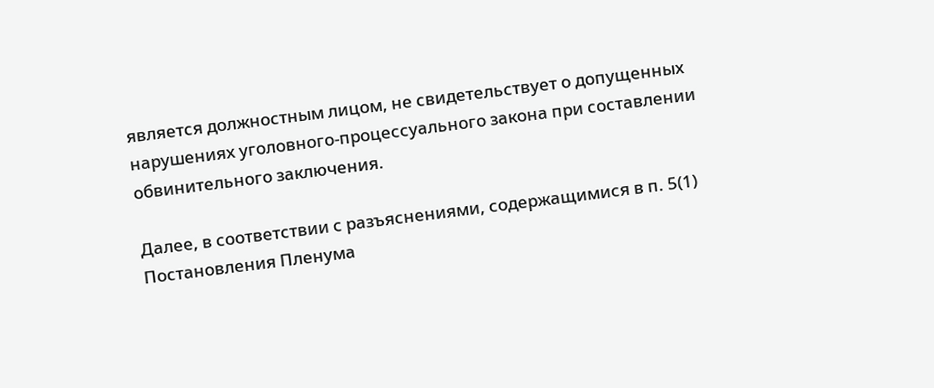является должностным лицом, не свидетельствует о допущенных нарушениях уголовного-процессуального закона при составлении обвинительного заключения.

Далее, в соответствии с разъяснениями, содержащимися в п. 5(1) Постановления Пленума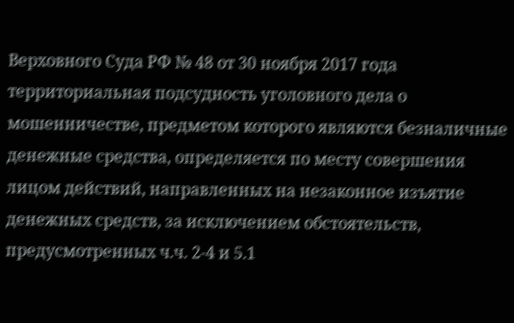Верховного Суда РФ № 48 от 30 ноября 2017 года территориальная подсудность уголовного дела о мошенничестве, предметом которого являются безналичные денежные средства, определяется по месту совершения лицом действий, направленных на незаконное изъятие денежных средств, за исключением обстоятельств, предусмотренных ч.ч. 2-4 и 5.1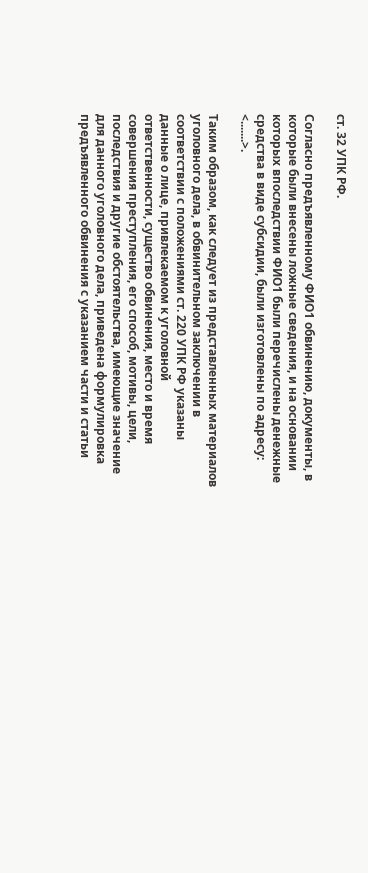ст. 32 УПК РФ.

Согласно предъявленному ФИО1 обвинению, документы, в которые были внесены ложные сведения, и на основании которых впоследствии ФИО1 были перечислены денежные средства в виде субсидии, были изготовлены по адресу: <.......>.

Таким образом, как следует из представленных материалов уголовного дела, в обвинительном заключении в соответствии с положениями ст. 220 УПК РФ указаны данные о лице, привлекаемом к уголовной ответственности, существо обвинения, место и время совершения преступления, его способ, мотивы, цели, последствия и другие обстоятельства, имеющие значение для данного уголовного дела, приведена формулировка предъявленного обвинения с указанием части и статьи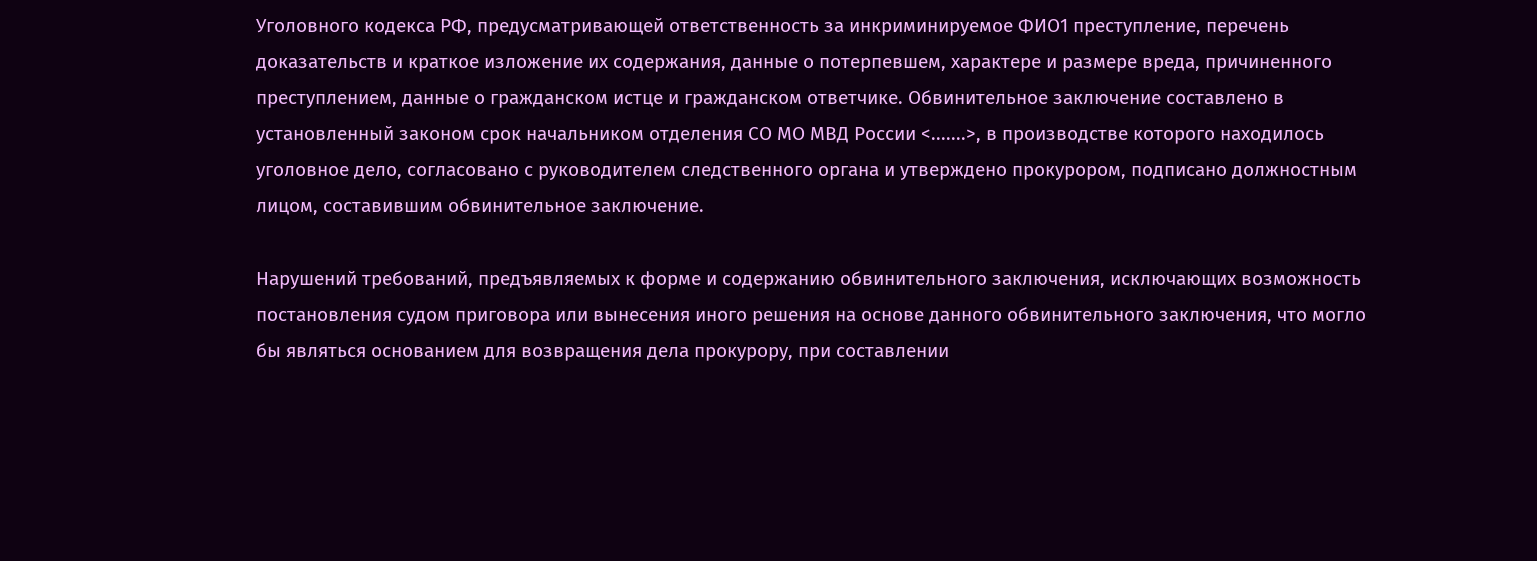Уголовного кодекса РФ, предусматривающей ответственность за инкриминируемое ФИО1 преступление, перечень доказательств и краткое изложение их содержания, данные о потерпевшем, характере и размере вреда, причиненного преступлением, данные о гражданском истце и гражданском ответчике. Обвинительное заключение составлено в установленный законом срок начальником отделения СО МО МВД России <.......>, в производстве которого находилось уголовное дело, согласовано с руководителем следственного органа и утверждено прокурором, подписано должностным лицом, составившим обвинительное заключение.

Нарушений требований, предъявляемых к форме и содержанию обвинительного заключения, исключающих возможность постановления судом приговора или вынесения иного решения на основе данного обвинительного заключения, что могло бы являться основанием для возвращения дела прокурору, при составлении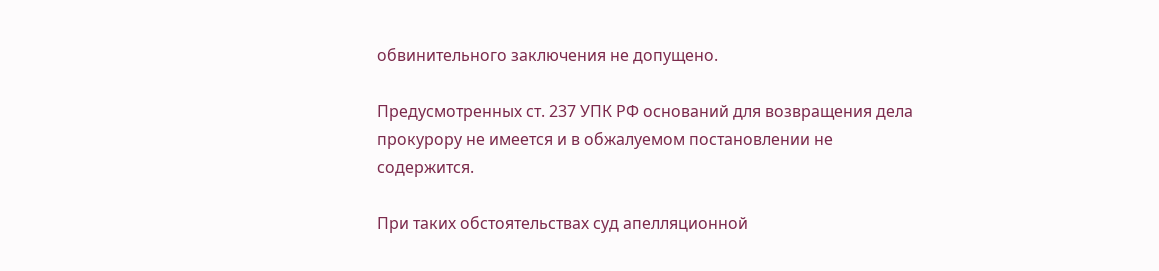обвинительного заключения не допущено.

Предусмотренных ст. 237 УПК РФ оснований для возвращения дела прокурору не имеется и в обжалуемом постановлении не содержится.

При таких обстоятельствах суд апелляционной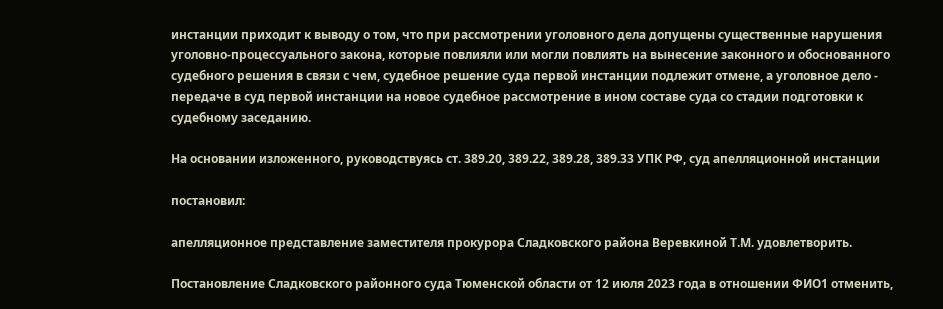инстанции приходит к выводу о том, что при рассмотрении уголовного дела допущены существенные нарушения уголовно-процессуального закона, которые повлияли или могли повлиять на вынесение законного и обоснованного судебного решения в связи с чем, судебное решение суда первой инстанции подлежит отмене, а уголовное дело - передаче в суд первой инстанции на новое судебное рассмотрение в ином составе суда со стадии подготовки к судебному заседанию.

На основании изложенного, руководствуясь ст. 389.20, 389.22, 389.28, 389.33 УПК РФ, суд апелляционной инстанции

постановил:

апелляционное представление заместителя прокурора Сладковского района Веревкиной Т.М. удовлетворить.

Постановление Сладковского районного суда Тюменской области от 12 июля 2023 года в отношении ФИО1 отменить,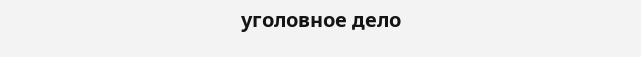уголовное дело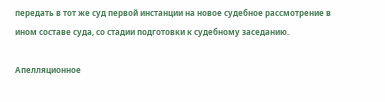передать в тот же суд первой инстанции на новое судебное рассмотрение в ином составе суда, со стадии подготовки к судебному заседанию.

Апелляционное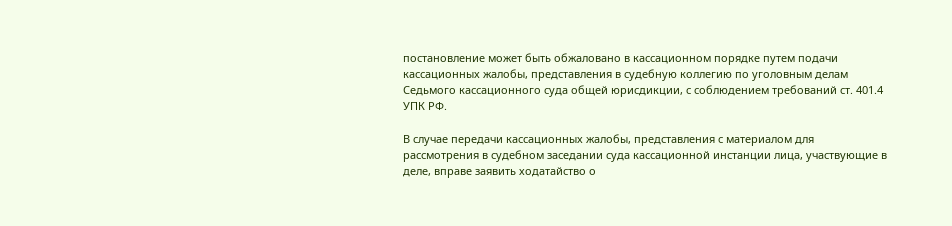постановление может быть обжаловано в кассационном порядке путем подачи кассационных жалобы, представления в судебную коллегию по уголовным делам Седьмого кассационного суда общей юрисдикции, с соблюдением требований ст. 401.4 УПК РФ.

В случае передачи кассационных жалобы, представления с материалом для рассмотрения в судебном заседании суда кассационной инстанции лица, участвующие в деле, вправе заявить ходатайство о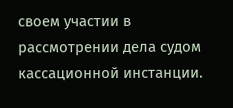своем участии в рассмотрении дела судом кассационной инстанции.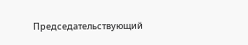Председательствующий